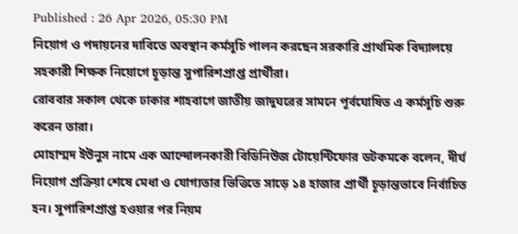Published : 26 Apr 2026, 05:30 PM
নিয়োগ ও পদায়নের দাবিতে অবস্থান কর্মসূচি পালন করছেন সরকারি প্রাথমিক বিদ্যালয়ে সহকারী শিক্ষক নিয়োগে চূড়ান্ত সুপারিশপ্রাপ্ত প্রার্থীরা।
রোববার সকাল থেকে ঢাকার শাহবাগে জাতীয় জাদুঘরের সামনে পূর্বঘোষিত এ কর্মসূচি শুরু করেন তারা।
মোহাম্মদ ইউনুস নামে এক আন্দোলনকারী বিডিনিউজ টোয়েন্টিফোর ডটকমকে বলেন, দীর্ঘ নিয়োগ প্রক্রিয়া শেষে মেধা ও যোগ্যতার ভিত্তিতে সাড়ে ১৪ হাজার প্রার্থী চূড়ান্তভাবে নির্বাচিত হন। সুপারিশপ্রাপ্ত হওয়ার পর নিয়ম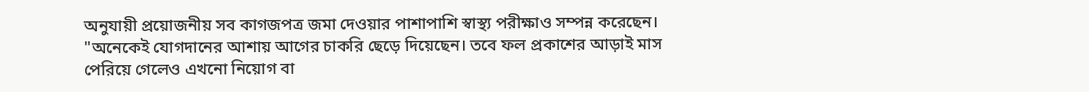অনুযায়ী প্রয়োজনীয় সব কাগজপত্র জমা দেওয়ার পাশাপাশি স্বাস্থ্য পরীক্ষাও সম্পন্ন করেছেন।
"অনেকেই যোগদানের আশায় আগের চাকরি ছেড়ে দিয়েছেন। তবে ফল প্রকাশের আড়াই মাস পেরিয়ে গেলেও এখনো নিয়োগ বা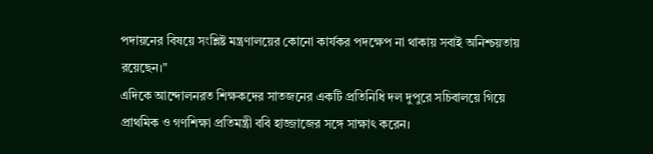পদায়নের বিষয়ে সংশ্লিষ্ট মন্ত্রণালয়ের কোনো কার্যকর পদক্ষেপ না থাকায় সবাই অনিশ্চয়তায় রয়েছেন।"
এদিকে আন্দোলনরত শিক্ষকদের সাতজনের একটি প্রতিনিধি দল দুপুরে সচিবালয়ে গিয়ে প্রাথমিক ও গণশিক্ষা প্রতিমন্ত্রী ববি হাজ্জাজের সঙ্গে সাক্ষাৎ করেন।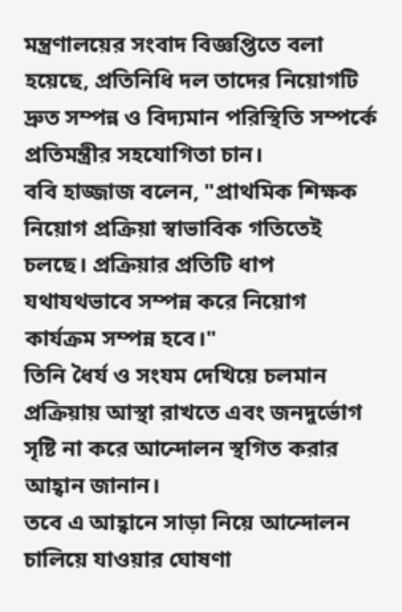মন্ত্রণালয়ের সংবাদ বিজ্ঞপ্তিতে বলা হয়েছে, প্রতিনিধি দল তাদের নিয়োগটি দ্রুত সম্পন্ন ও বিদ্যমান পরিস্থিতি সম্পর্কে প্রতিমন্ত্রীর সহযোগিতা চান।
ববি হাজ্জাজ বলেন, "প্রাথমিক শিক্ষক নিয়োগ প্রক্রিয়া স্বাভাবিক গতিতেই চলছে। প্রক্রিয়ার প্রতিটি ধাপ যথাযথভাবে সম্পন্ন করে নিয়োগ কার্যক্রম সম্পন্ন হবে।"
তিনি ধৈর্য ও সংযম দেখিয়ে চলমান প্রক্রিয়ায় আস্থা রাখতে এবং জনদুর্ভোগ সৃষ্টি না করে আন্দোলন স্থগিত করার আহ্বান জানান।
তবে এ আহ্বানে সাড়া নিয়ে আন্দোলন চালিয়ে যাওয়ার ঘোষণা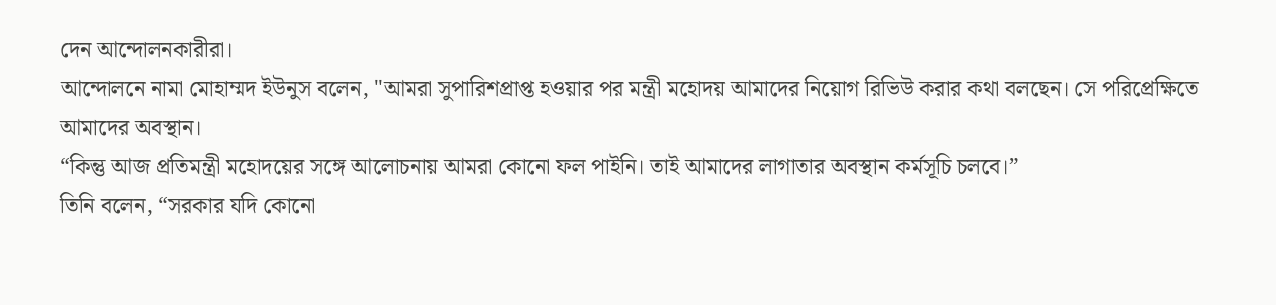দেন আন্দোলনকারীরা।
আন্দোলনে নামা মোহাম্মদ ইউনুস বলেন, "আমরা সুপারিশপ্রাপ্ত হওয়ার পর মন্ত্রী মহোদয় আমাদের নিয়োগ রিভিউ করার কথা বলছেন। সে পরিপ্রেক্ষিতে আমাদের অবস্থান।
“কিন্তু আজ প্রতিমন্ত্রী মহোদয়ের সঙ্গে আলোচনায় আমরা কোনো ফল পাইনি। তাই আমাদের লাগাতার অবস্থান কর্মসূচি চলবে।”
তিনি বলেন, “সরকার যদি কোনো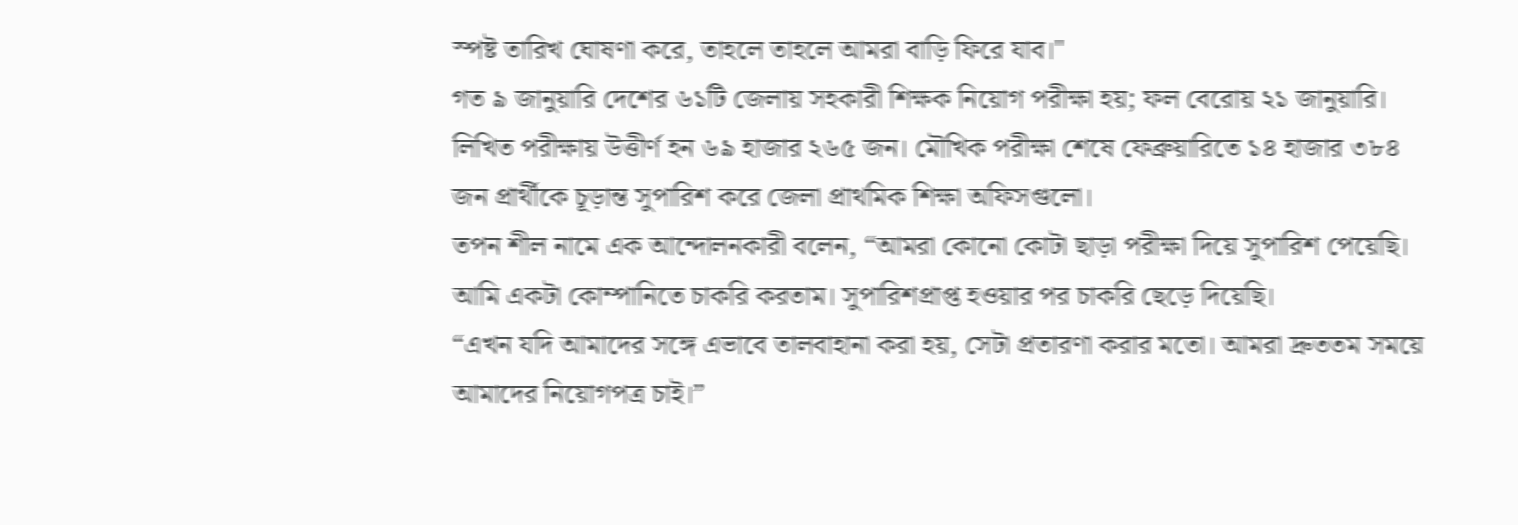স্পষ্ট তারিখ ঘোষণা করে, তাহলে তাহলে আমরা বাড়ি ফিরে যাব।"
গত ৯ জানুয়ারি দেশের ৬১টি জেলায় সহকারী শিক্ষক নিয়োগ পরীক্ষা হয়; ফল বেরোয় ২১ জানুয়ারি।
লিখিত পরীক্ষায় উত্তীর্ণ হন ৬৯ হাজার ২৬৫ জন। মৌখিক পরীক্ষা শেষে ফেব্রুয়ারিতে ১৪ হাজার ৩৮৪ জন প্রার্থীকে চূড়ান্ত সুপারিশ করে জেলা প্রাথমিক শিক্ষা অফিসগুলো।
তপন শীল নামে এক আন্দোলনকারী বলেন, “আমরা কোনো কোটা ছাড়া পরীক্ষা দিয়ে সুপারিশ পেয়েছি। আমি একটা কোম্পানিতে চাকরি করতাম। সুপারিশপ্রাপ্ত হওয়ার পর চাকরি ছেড়ে দিয়েছি।
“এখন যদি আমাদের সঙ্গে এভাবে তালবাহানা করা হয়, সেটা প্রতারণা করার মতো। আমরা দ্রুততম সময়ে আমাদের নিয়োগপত্র চাই।”